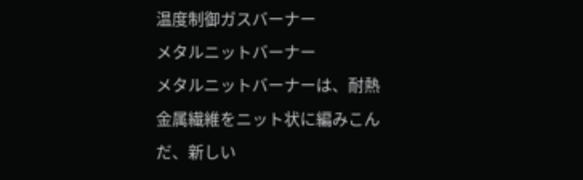温度制御ガスバーナー
メタルニットバーナー
メタルニットバーナーは、耐熱金属繊維をニット状に編みこんだ、新しい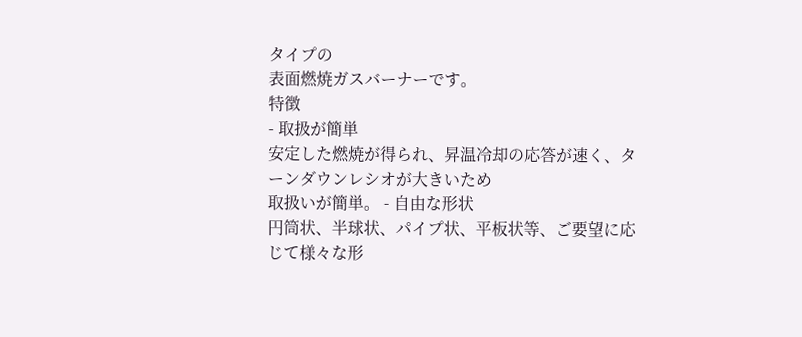タイプの
表面燃焼ガスバーナーです。
特徴
- 取扱が簡単
安定した燃焼が得られ、昇温冷却の応答が速く、ターンダウンレシオが大きいため
取扱いが簡単。 - 自由な形状
円筒状、半球状、パイプ状、平板状等、ご要望に応じて様々な形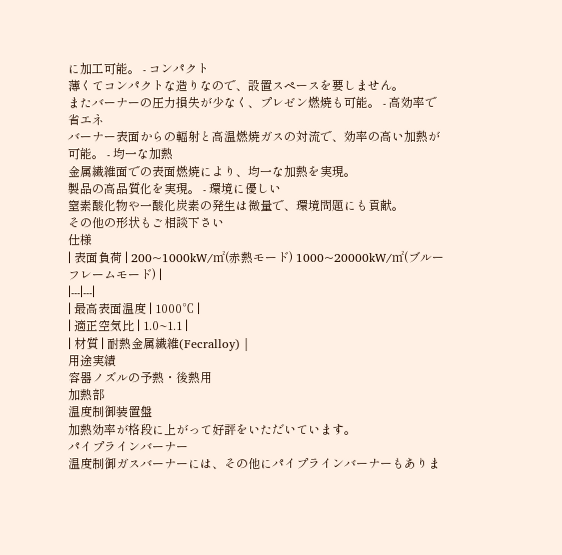に加工可能。 - コンパクト
薄くてコンパクトな造りなので、設置スペースを要しません。
またバーナーの圧力損失が少なく、プレゼン燃焼も可能。 - 高効率で省エネ
バーナー表面からの輻射と高温燃焼ガスの対流で、効率の高い加熱が可能。 - 均一な加熱
金属繊維面での表面燃焼により、均一な加熱を実現。
製品の高品質化を実現。 - 環境に優しい
窒素酸化物や一酸化炭素の発生は微量で、環境問題にも貢献。
その他の形状もご相談下さい
仕様
| 表面負荷 | 200~1000kW/㎡(赤熱モード) 1000~20000kW/㎡(ブルーフレームモード) |
|---|---|
| 最高表面温度 | 1000℃ |
| 適正空気比 | 1.0~1.1 |
| 材質 | 耐熱金属繊維(Fecralloy) |
用途実績
容器ノズルの予熱・後熱用
加熱部
温度制御装置盤
加熱効率が格段に上がって好評をいただいています。
パイプラインバーナー
温度制御ガスバーナーには、その他にパイプラインバーナーもありま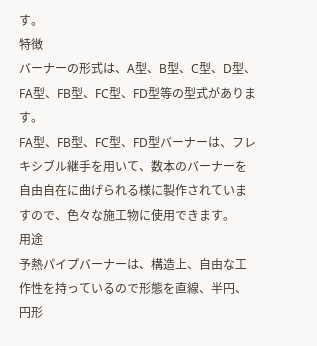す。
特徴
バーナーの形式は、A型、B型、C型、D型、FA型、FB型、FC型、FD型等の型式があります。
FA型、FB型、FC型、FD型バーナーは、フレキシブル継手を用いて、数本のバーナーを
自由自在に曲げられる様に製作されていますので、色々な施工物に使用できます。
用途
予熱パイプバーナーは、構造上、自由な工作性を持っているので形態を直線、半円、円形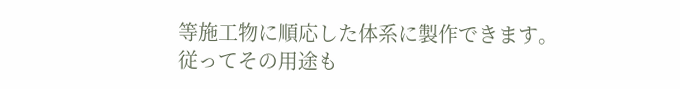等施工物に順応した体系に製作できます。
従ってその用途も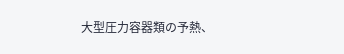大型圧力容器類の予熱、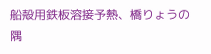船殻用鉄板溶接予熱、橋りょうの隅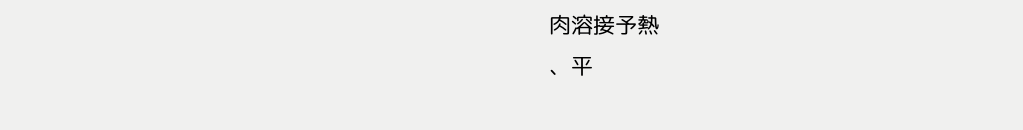肉溶接予熱
、平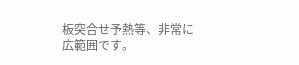板突合せ予熱等、非常に広範囲です。